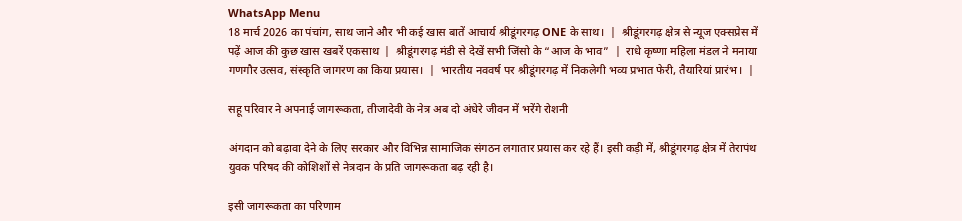WhatsApp Menu
18 मार्च 2026 का पंचांग, साथ जाने और भी कई खास बातें आचार्य श्रीडूंगरगढ़ ONE के साथ।  |  श्रीडूंगरगढ़ क्षेत्र से न्यूज एक्सप्रेस में पढ़ें आज की कुछ खास खबरें एकसाथ  |  श्रीडूंगरगढ़ मंडी से देखें सभी जिंसो के “आज के भाव”  |  राधे कृष्णा महिला मंडल ने मनाया गणगौर उत्सव, संस्कृति जागरण का किया प्रयास।  |  भारतीय नववर्ष पर श्रीडूंगरगढ़ में निकलेगी भव्य प्रभात फेरी, तैयारियां प्रारंभ।  |

सहू परिवार ने अपनाई जागरूकता, तीजादेवी के नेत्र अब दो अंधेरे जीवन में भरेंगे रोशनी

अंगदान को बढ़ावा देने के लिए सरकार और विभिन्न सामाजिक संगठन लगातार प्रयास कर रहे हैं। इसी कड़ी में, श्रीडूंगरगढ़ क्षेत्र में तेरापंथ युवक परिषद की कोशिशों से नेत्रदान के प्रति जागरूकता बढ़ रही है।

इसी जागरूकता का परिणाम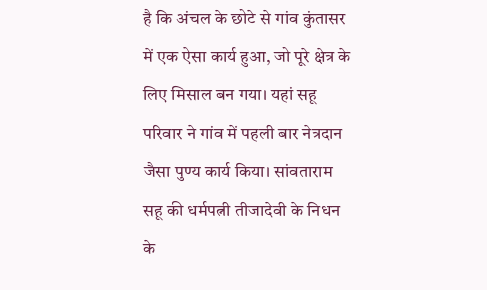है कि अंचल के छोटे से गांव कुंतासर में एक ऐसा कार्य हुआ, जो पूरे क्षेत्र के लिए मिसाल बन गया। यहां सहू परिवार ने गांव में पहली बार नेत्रदान जैसा पुण्य कार्य किया। सांवताराम सहू की धर्मपत्नी तीजादेवी के निधन के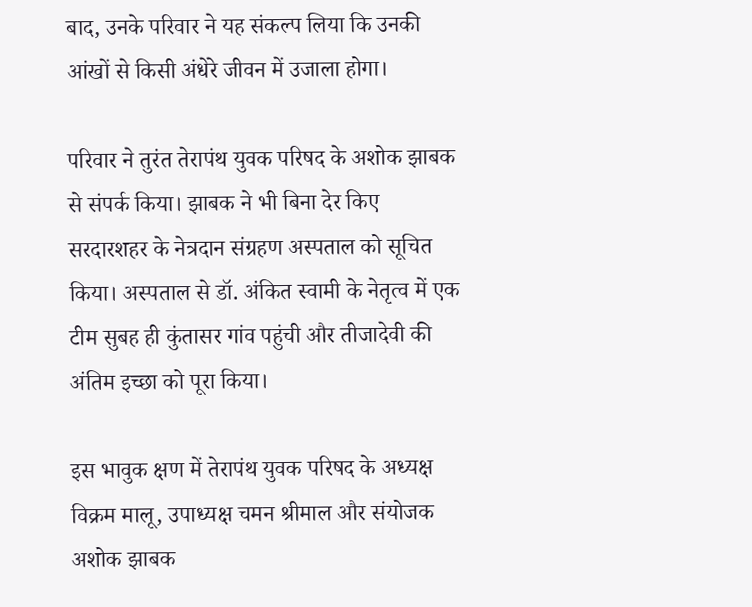बाद, उनके परिवार ने यह संकल्प लिया कि उनकी आंखों से किसी अंधेरे जीवन में उजाला होगा।

परिवार ने तुरंत तेरापंथ युवक परिषद के अशोक झाबक से संपर्क किया। झाबक ने भी बिना देर किए सरदारशहर के नेत्रदान संग्रहण अस्पताल को सूचित किया। अस्पताल से डॉ. अंकित स्वामी के नेतृत्व में एक टीम सुबह ही कुंतासर गांव पहुंची और तीजादेवी की अंतिम इच्छा को पूरा किया।

इस भावुक क्षण में तेरापंथ युवक परिषद के अध्यक्ष विक्रम मालू, उपाध्यक्ष चमन श्रीमाल और संयोजक अशोक झाबक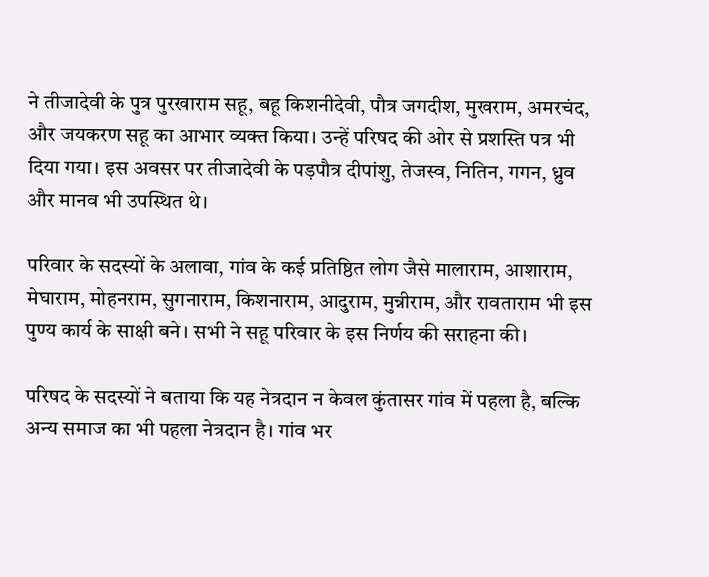ने तीजादेवी के पुत्र पुरखाराम सहू, बहू किशनीदेवी, पौत्र जगदीश, मुखराम, अमरचंद, और जयकरण सहू का आभार व्यक्त किया। उन्हें परिषद की ओर से प्रशस्ति पत्र भी दिया गया। इस अवसर पर तीजादेवी के पड़पौत्र दीपांशु, तेजस्व, नितिन, गगन, ध्रुव और मानव भी उपस्थित थे।

परिवार के सदस्यों के अलावा, गांव के कई प्रतिष्ठित लोग जैसे मालाराम, आशाराम, मेघाराम, मोहनराम, सुगनाराम, किशनाराम, आदुराम, मुन्नीराम, और रावताराम भी इस पुण्य कार्य के साक्षी बने। सभी ने सहू परिवार के इस निर्णय की सराहना की।

परिषद के सदस्यों ने बताया कि यह नेत्रदान न केवल कुंतासर गांव में पहला है, बल्कि अन्य समाज का भी पहला नेत्रदान है। गांव भर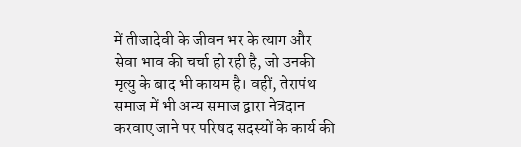में तीजादेवी के जीवन भर के त्याग और सेवा भाव की चर्चा हो रही है, जो उनकी मृत्यु के बाद भी कायम है। वहीं, तेरापंथ समाज में भी अन्य समाज द्वारा नेत्रदान करवाए जाने पर परिषद सदस्यों के कार्य की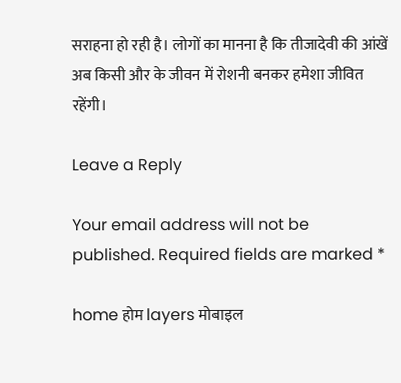सराहना हो रही है। लोगों का मानना है कि तीजादेवी की आंखें अब किसी और के जीवन में रोशनी बनकर हमेशा जीवित रहेंगी।

Leave a Reply

Your email address will not be published. Required fields are marked *

home होम layers मोबाइल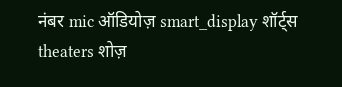नंबर mic ऑडियोज़ smart_display शॉर्ट्स theaters शोज़